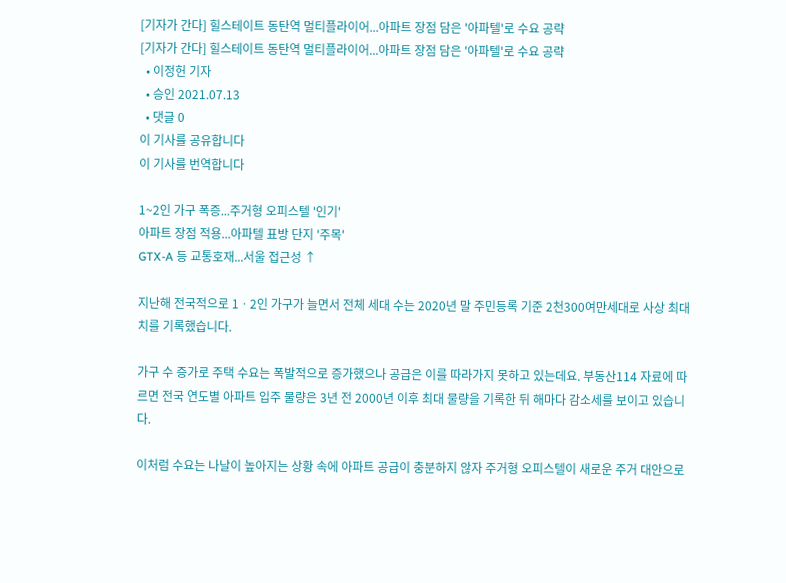[기자가 간다] 힐스테이트 동탄역 멀티플라이어...아파트 장점 담은 '아파텔'로 수요 공략
[기자가 간다] 힐스테이트 동탄역 멀티플라이어...아파트 장점 담은 '아파텔'로 수요 공략
  • 이정헌 기자
  • 승인 2021.07.13
  • 댓글 0
이 기사를 공유합니다
이 기사를 번역합니다

1~2인 가구 폭증...주거형 오피스텔 '인기'
아파트 장점 적용...아파텔 표방 단지 '주목'
GTX-A 등 교통호재...서울 접근성 ↑

지난해 전국적으로 1ㆍ2인 가구가 늘면서 전체 세대 수는 2020년 말 주민등록 기준 2천300여만세대로 사상 최대치를 기록했습니다.

가구 수 증가로 주택 수요는 폭발적으로 증가했으나 공급은 이를 따라가지 못하고 있는데요. 부동산114 자료에 따르면 전국 연도별 아파트 입주 물량은 3년 전 2000년 이후 최대 물량을 기록한 뒤 해마다 감소세를 보이고 있습니다.

이처럼 수요는 나날이 높아지는 상황 속에 아파트 공급이 충분하지 않자 주거형 오피스텔이 새로운 주거 대안으로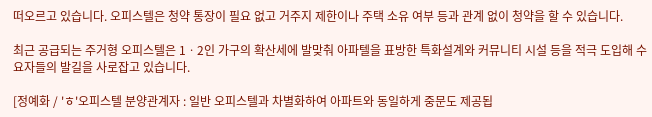떠오르고 있습니다. 오피스텔은 청약 통장이 필요 없고 거주지 제한이나 주택 소유 여부 등과 관계 없이 청약을 할 수 있습니다.

최근 공급되는 주거형 오피스텔은 1ㆍ2인 가구의 확산세에 발맞춰 아파텔을 표방한 특화설계와 커뮤니티 시설 등을 적극 도입해 수요자들의 발길을 사로잡고 있습니다.

[정예화 / 'ㅎ'오피스텔 분양관계자 : 일반 오피스텔과 차별화하여 아파트와 동일하게 중문도 제공됩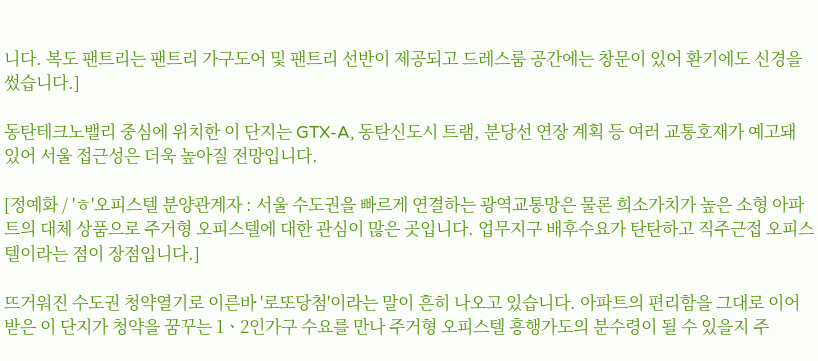니다. 복도 팬트리는 팬트리 가구도어 및 팬트리 선반이 제공되고 드레스룸 공간에는 창문이 있어 환기에도 신경을 썼습니다.]

동탄테크노밸리 중심에 위치한 이 단지는 GTX-A, 동탄신도시 트램, 분당선 연장 계획 등 여러 교통호재가 예고돼 있어 서울 접근성은 더욱 높아질 전망입니다.

[정예화 / 'ㅎ'오피스텔 분양관계자 : 서울 수도권을 빠르게 연결하는 광역교통망은 물론 희소가치가 높은 소형 아파트의 대체 상품으로 주거형 오피스텔에 대한 관심이 많은 곳입니다. 업무지구 배후수요가 탄탄하고 직주근접 오피스텔이라는 점이 장점입니다.]

뜨거워진 수도권 청약열기로 이른바 '로또당첨'이라는 말이 흔히 나오고 있습니다. 아파트의 편리함을 그대로 이어받은 이 단지가 청약을 꿈꾸는 1ㆍ2인가구 수요를 만나 주거형 오피스텔 흥행가도의 분수령이 될 수 있을지 주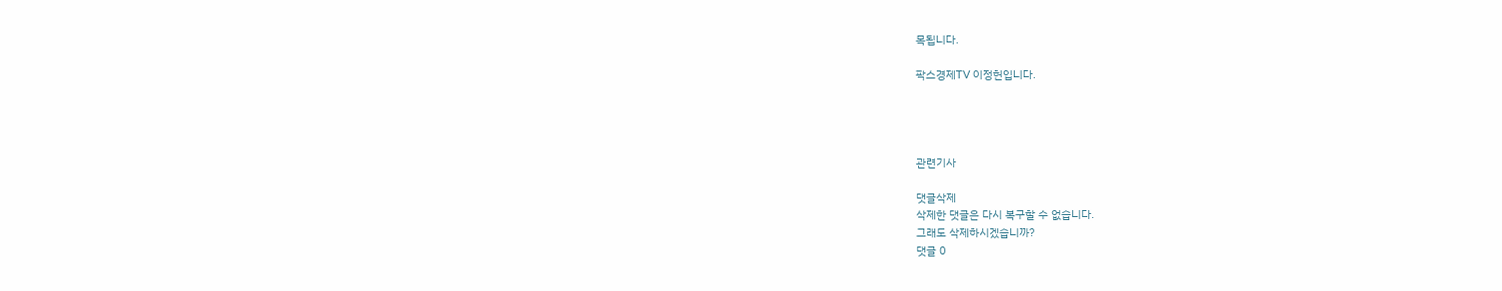목됩니다.

팍스경제TV 이정헌입니다.




관련기사

댓글삭제
삭제한 댓글은 다시 복구할 수 없습니다.
그래도 삭제하시겠습니까?
댓글 0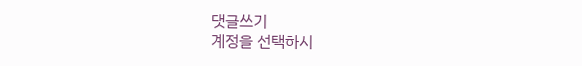댓글쓰기
계정을 선택하시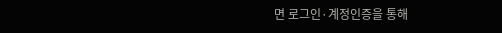면 로그인·계정인증을 통해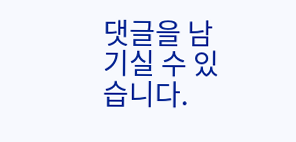댓글을 남기실 수 있습니다.